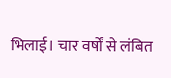भिलाई। चार वर्षों से लंबित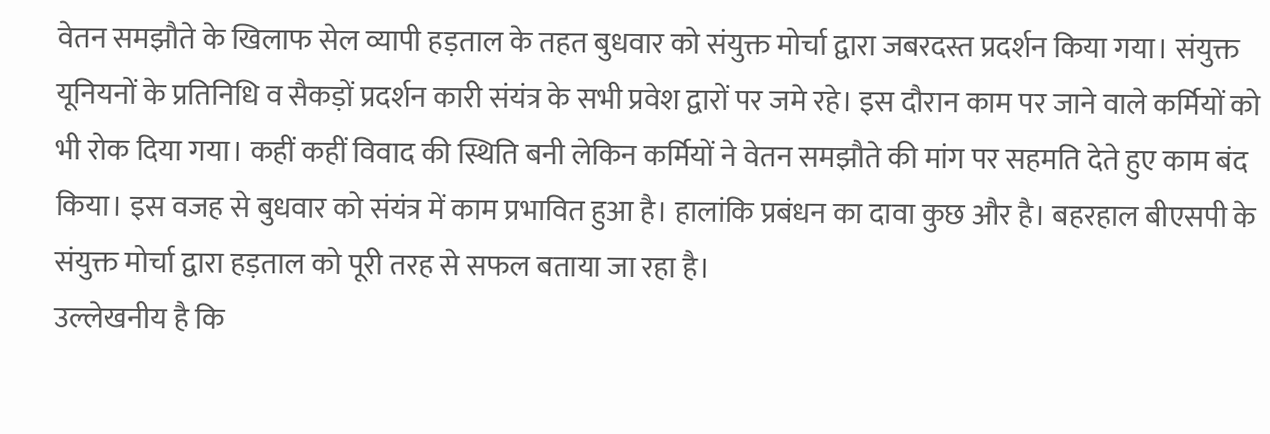वेतन समझौते के खिलाफ सेल व्यापी हड़ताल के तहत बुधवार को संयुक्त मोर्चा द्वारा जबरदस्त प्रदर्शन किया गया। संयुक्त यूनियनों के प्रतिनिधि व सैकड़ों प्रदर्शन कारी संयंत्र के सभी प्रवेश द्वारों पर जमे रहे। इस दौरान काम पर जाने वाले कर्मियों को भी रोक दिया गया। कहीं कहीं विवाद की स्थिति बनी लेकिन कर्मियों ने वेतन समझौते की मांग पर सहमति देते हुए काम बंद किया। इस वजह से बुधवार को संयंत्र में काम प्रभावित हुआ है। हालांकि प्रबंधन का दावा कुछ और है। बहरहाल बीएसपी के संयुक्त मोर्चा द्वारा हड़ताल को पूरी तरह से सफल बताया जा रहा है।
उल्लेखनीय है कि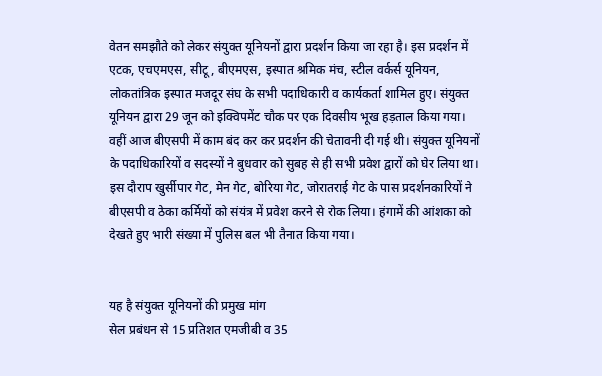वेतन समझौते को लेकर संयुक्त यूनियनों द्वारा प्रदर्शन किया जा रहा है। इस प्रदर्शन में एटक, एचएमएस, सीटू, बीएमएस, इस्पात श्रमिक मंच, स्टील वर्कर्स यूनियन, लोकतांत्रिक इस्पात मजदूर संघ के सभी पदाधिकारी व कार्यकर्ता शामिल हुए। संयुक्त यूनियन द्वारा 29 जून को इक्विपमेंट चौक पर एक दिवसीय भूख हड़ताल किया गया। वहीं आज बीएसपी में काम बंद कर कर प्रदर्शन की चेतावनी दी गई थी। संयुक्त यूनियनों के पदाधिकारियों व सदस्यों ने बुधवार को सुबह से ही सभी प्रवेश द्वारों को घेर लिया था। इस दौराप खुर्सीपार गेट, मेन गेट, बोरिया गेट, जोरातराई गेट के पास प्रदर्शनकारियों ने बीएसपी व ठेका कर्मियों को संयंत्र में प्रवेश करने से रोक लिया। हंगामें की आंशका को देखते हुए भारी संख्या में पुलिस बल भी तैनात किया गया।


यह है संयुक्त यूनियनों की प्रमुख मांग
सेल प्रबंधन से 15 प्रतिशत एमजीबी व 35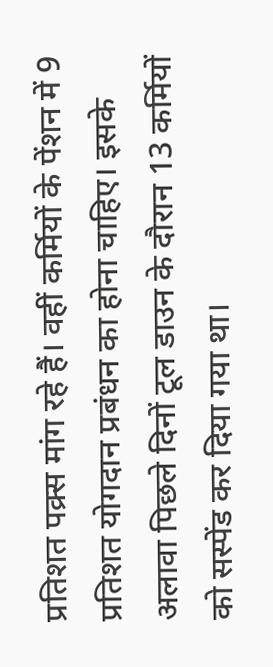प्रतिशत पक्र्स मांग रहे हैं। वहीं कर्मियों के पेंशन में 9 प्रतिशत योगदान प्रबंधन का होना चाहिए। इसके अलावा पिछले दिनों टूल डाउन के दौरान 13 कर्मियों को सस्पेंड कर दिया गया था।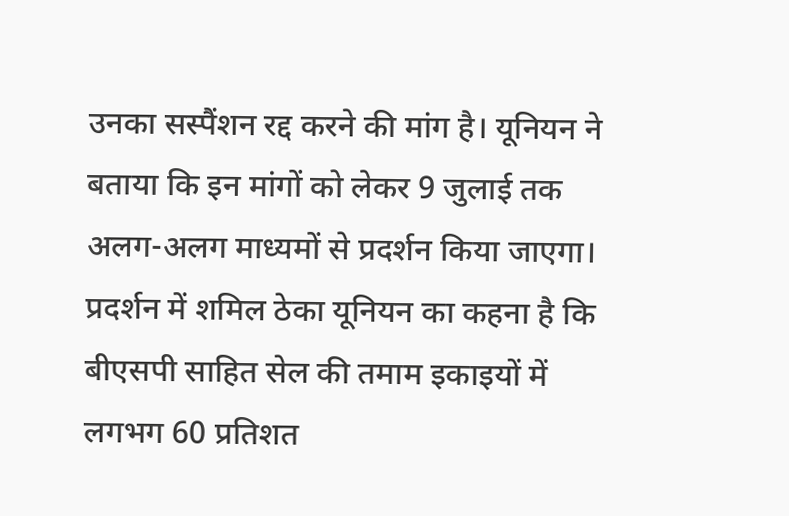उनका सस्पैंशन रद्द करने की मांग है। यूनियन ने बताया कि इन मांगों को लेकर 9 जुलाई तक अलग-अलग माध्यमों से प्रदर्शन किया जाएगा। प्रदर्शन में शमिल ठेका यूनियन का कहना है कि बीएसपी साहित सेल की तमाम इकाइयों में लगभग 60 प्रतिशत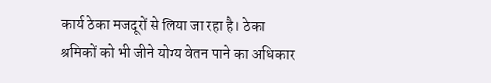कार्य ठेका मजदूरों से लिया जा रहा है। ठेका श्रमिकों को भी जीने योग्य वेतन पाने का अधिकार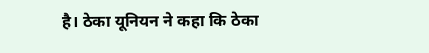है। ठेका यूनियन ने कहा कि ठेका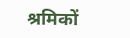श्रमिकों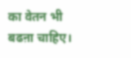का वेतन भी बढऩा चाहिए।